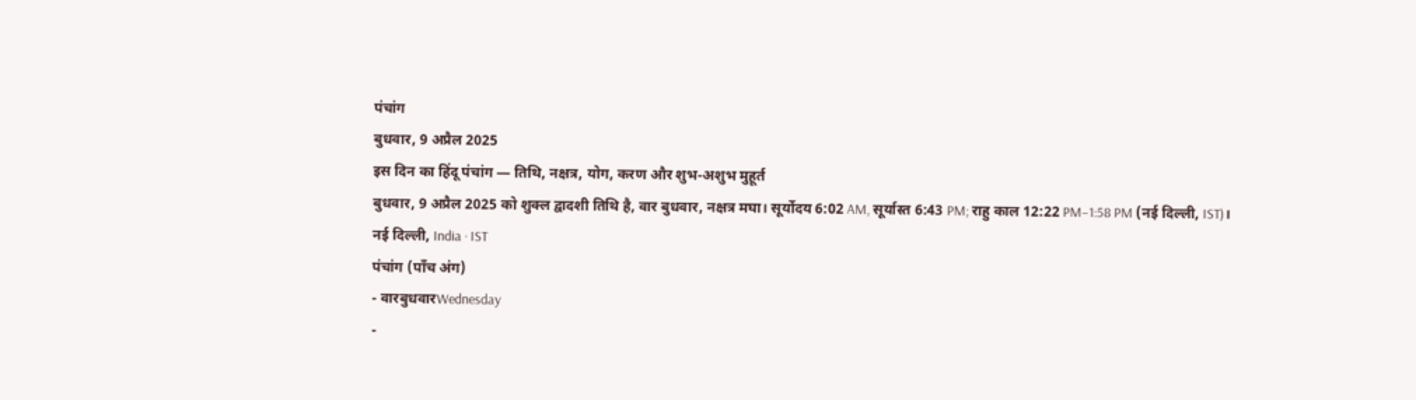पंचांग
बुधवार, 9 अप्रैल 2025
इस दिन का हिंदू पंचांग — तिथि, नक्षत्र, योग, करण और शुभ-अशुभ मुहूर्त
बुधवार, 9 अप्रैल 2025 को शुक्ल द्वादशी तिथि है, वार बुधवार, नक्षत्र मघा। सूर्योदय 6:02 AM, सूर्यास्त 6:43 PM; राहु काल 12:22 PM–1:58 PM (नई दिल्ली, IST)।
नई दिल्ली, India · IST
पंचांग (पाँच अंग)
- वारबुधवारWednesday
-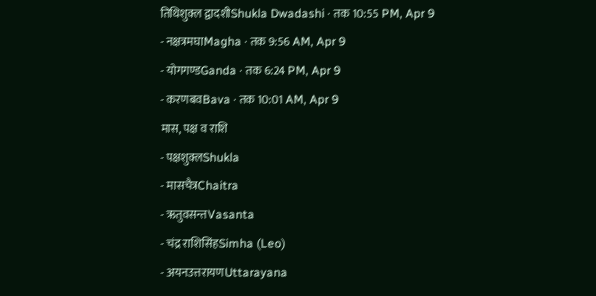तिथिशुक्ल द्वादशीShukla Dwadashi · तक 10:55 PM, Apr 9
- नक्षत्रमघाMagha · तक 9:56 AM, Apr 9
- योगगण्डGanda · तक 6:24 PM, Apr 9
- करणबवBava · तक 10:01 AM, Apr 9
मास, पक्ष व राशि
- पक्षशुक्लShukla
- मासचैत्रChaitra
- ऋतुवसन्तVasanta
- चंद्र राशिसिंहSimha (Leo)
- अयनउत्तरायणUttarayana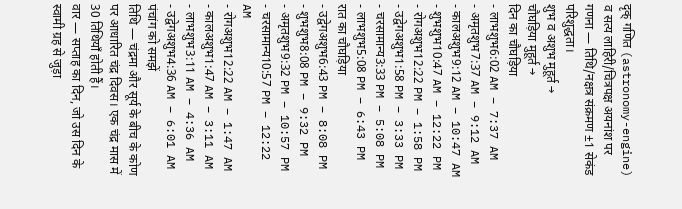दृक् गणित (astronomy-engine) व सत्य लाहिरी/चित्रपक्ष अयनांश पर गणना — तिथि/नक्षत्र संक्रमण ±1 सेकंड परिशुद्धता।
शुभ व अशुभ मुहूर्त →
चौघड़िया मुहूर्त →
दिन का चौघड़िया
- लाभशुभ6:02 AM – 7:37 AM
- अमृतशुभ7:37 AM – 9:12 AM
- कालअशुभ9:12 AM – 10:47 AM
- शुभशुभ10:47 AM – 12:22 PM
- रोगअशुभ12:22 PM – 1:58 PM
- उद्वेगअशुभ1:58 PM – 3:33 PM
- चरसामान्य3:33 PM – 5:08 PM
- लाभशुभ5:08 PM – 6:43 PM
रात का चौघड़िया
- उद्वेगअशुभ6:43 PM – 8:08 PM
- शुभशुभ8:08 PM – 9:32 PM
- अमृतशुभ9:32 PM – 10:57 PM
- चरसामान्य10:57 PM – 12:22 AM
- रोगअशुभ12:22 AM – 1:47 AM
- कालअशुभ1:47 AM – 3:11 AM
- लाभशुभ3:11 AM – 4:36 AM
- उद्वेगअशुभ4:36 AM – 6:01 AM
पंचांग को समझें
तिथि — चंद्रमा और सूर्य के बीच के कोण पर आधारित चंद्र दिवस। एक चंद्र मास में 30 तिथियाँ होती हैं।
वार — सप्ताह का दिन, जो उस दिन के स्वामी ग्रह से जुड़ा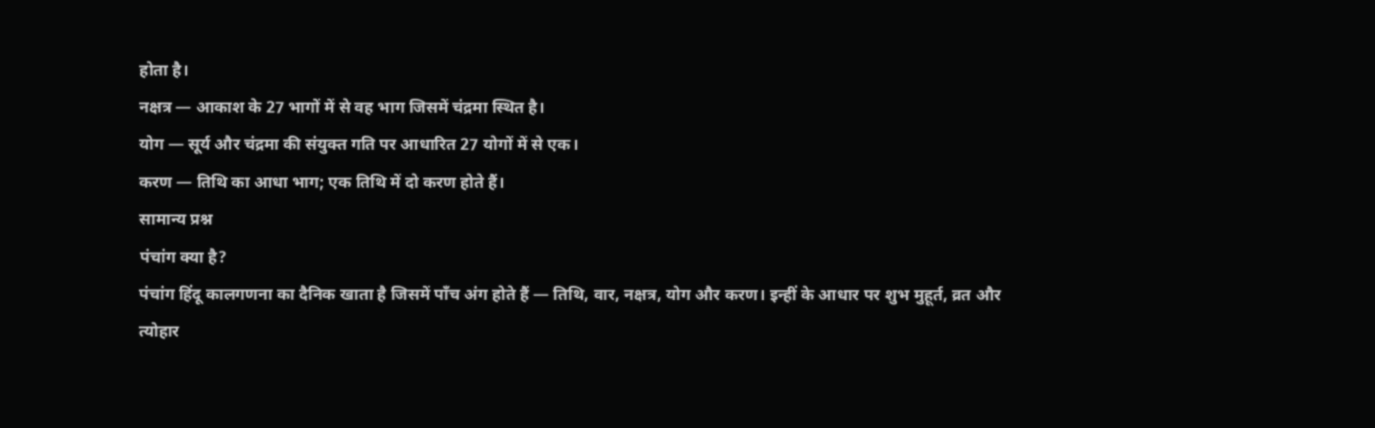होता है।
नक्षत्र — आकाश के 27 भागों में से वह भाग जिसमें चंद्रमा स्थित है।
योग — सूर्य और चंद्रमा की संयुक्त गति पर आधारित 27 योगों में से एक।
करण — तिथि का आधा भाग; एक तिथि में दो करण होते हैं।
सामान्य प्रश्न
पंचांग क्या है?
पंचांग हिंदू कालगणना का दैनिक खाता है जिसमें पाँच अंग होते हैं — तिथि, वार, नक्षत्र, योग और करण। इन्हीं के आधार पर शुभ मुहूर्त, व्रत और त्योहार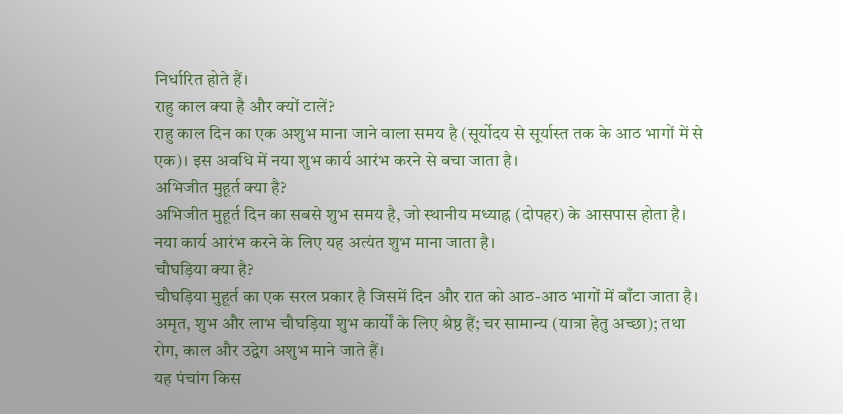निर्धारित होते हैं।
राहु काल क्या है और क्यों टालें?
राहु काल दिन का एक अशुभ माना जाने वाला समय है (सूर्योदय से सूर्यास्त तक के आठ भागों में से एक)। इस अवधि में नया शुभ कार्य आरंभ करने से बचा जाता है।
अभिजीत मुहूर्त क्या है?
अभिजीत मुहूर्त दिन का सबसे शुभ समय है, जो स्थानीय मध्याह्न (दोपहर) के आसपास होता है। नया कार्य आरंभ करने के लिए यह अत्यंत शुभ माना जाता है।
चौघड़िया क्या है?
चौघड़िया मुहूर्त का एक सरल प्रकार है जिसमें दिन और रात को आठ-आठ भागों में बाँटा जाता है। अमृत, शुभ और लाभ चौघड़िया शुभ कार्यों के लिए श्रेष्ठ हैं; चर सामान्य (यात्रा हेतु अच्छा); तथा रोग, काल और उद्वेग अशुभ माने जाते हैं।
यह पंचांग किस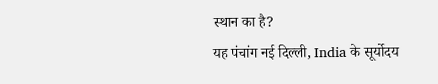स्थान का है?
यह पंचांग नई दिल्ली, India के सूर्योदय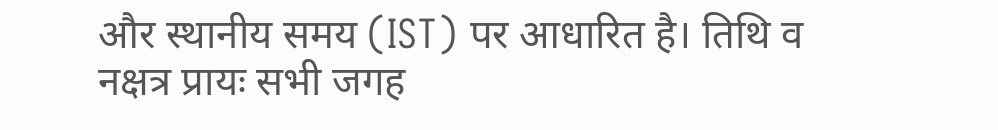और स्थानीय समय (IST) पर आधारित है। तिथि व नक्षत्र प्रायः सभी जगह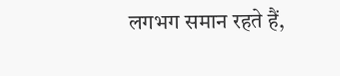लगभग समान रहते हैं,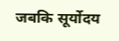जबकि सूर्योदय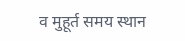व मुहूर्त समय स्थान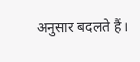अनुसार बदलते हैं।